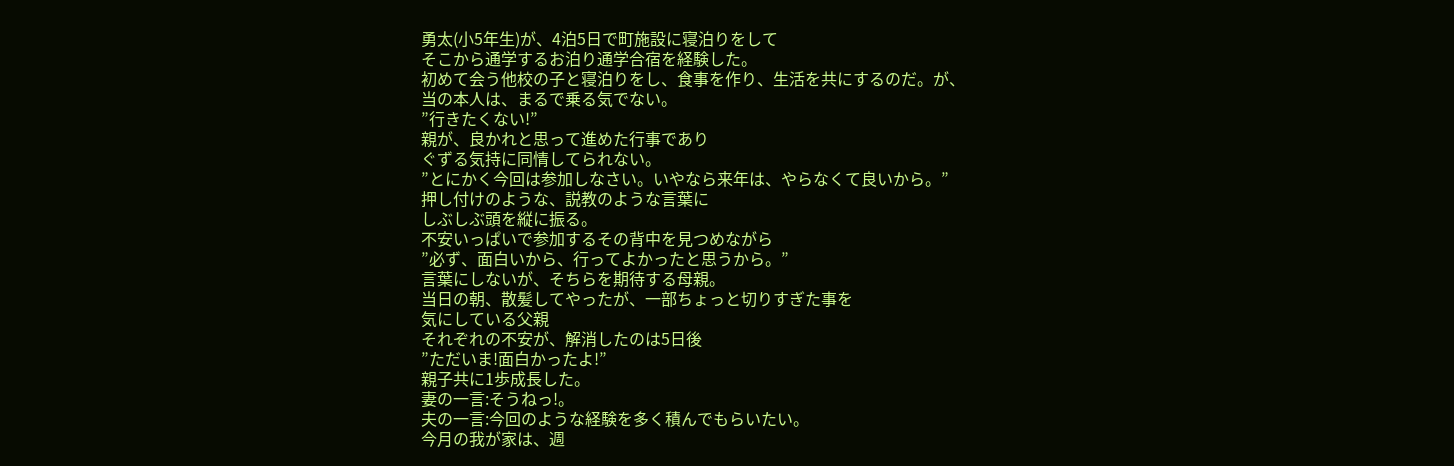勇太(小5年生)が、4泊5日で町施設に寝泊りをして
そこから通学するお泊り通学合宿を経験した。
初めて会う他校の子と寝泊りをし、食事を作り、生活を共にするのだ。が、
当の本人は、まるで乗る気でない。
”行きたくない!”
親が、良かれと思って進めた行事であり
ぐずる気持に同情してられない。
”とにかく今回は参加しなさい。いやなら来年は、やらなくて良いから。”
押し付けのような、説教のような言葉に
しぶしぶ頭を縦に振る。
不安いっぱいで参加するその背中を見つめながら
”必ず、面白いから、行ってよかったと思うから。”
言葉にしないが、そちらを期待する母親。
当日の朝、散髪してやったが、一部ちょっと切りすぎた事を
気にしている父親
それぞれの不安が、解消したのは5日後
”ただいま!面白かったよ!”
親子共に1歩成長した。
妻の一言:そうねっ!。
夫の一言:今回のような経験を多く積んでもらいたい。
今月の我が家は、週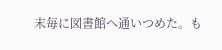末毎に図書館へ通いつめた。も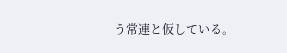う常連と仮している。